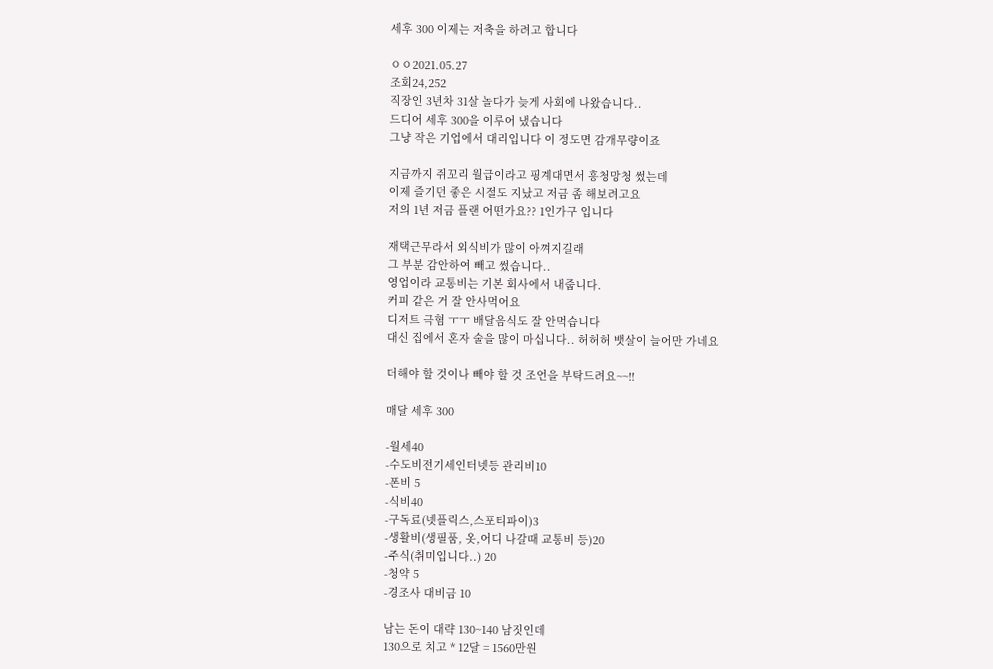세후 300 이제는 저축을 하려고 합니다

ㅇㅇ2021.05.27
조회24,252
직장인 3년차 31살 놀다가 늦게 사회에 나왔습니다..
드디어 세후 300을 이루어 냈습니다
그냥 작은 기업에서 대리입니다 이 정도면 감개무량이죠

지금까지 쥐꼬리 월급이라고 핑계대면서 흥청망청 썼는데
이제 즐기던 좋은 시절도 지났고 저금 좀 해보려고요
저의 1년 저금 플랜 어떤가요?? 1인가구 입니다

재택근무라서 외식비가 많이 아껴지길래
그 부분 감안하여 빼고 썼습니다..
영업이라 교통비는 기본 회사에서 내줍니다.
커피 같은 거 잘 안사먹어요
디저트 극혐 ㅜㅜ 배달음식도 잘 안먹습니다
대신 집에서 혼자 술을 많이 마십니다.. 허허허 뱃살이 늘어만 가네요

더해야 할 것이나 빼야 할 것 조언을 부탁드려요~~!!

매달 세후 300

-월세40
-수도비전기세인터넷등 관리비10
-폰비 5
-식비40
-구독료(넷플릭스,스포티파이)3
-생활비(생필품, 옷,어디 나갈때 교통비 등)20
-주식(취미입니다..) 20
-청약 5
-경조사 대비금 10

남는 돈이 대략 130~140 남짓인데
130으로 치고 * 12달 = 1560만원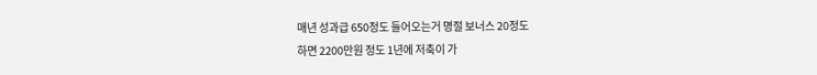매년 성과급 650정도 들어오는거 명절 보너스 20정도
하면 2200만원 정도 1년에 저축이 가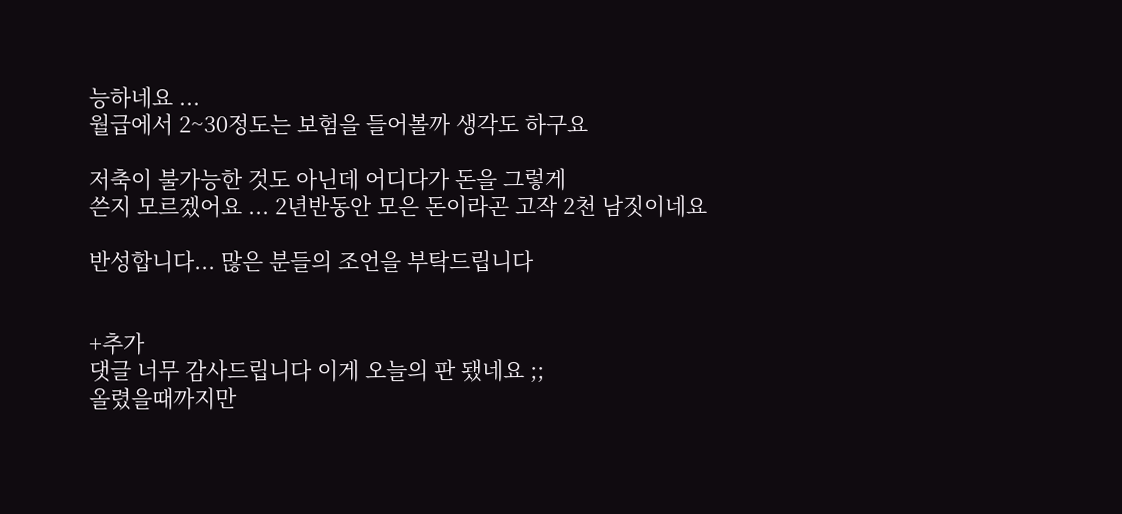능하네요 ...
월급에서 2~30정도는 보험을 들어볼까 생각도 하구요

저축이 불가능한 것도 아닌데 어디다가 돈을 그렇게
쓴지 모르겠어요 ... 2년반동안 모은 돈이라곤 고작 2천 남짓이네요

반성합니다... 많은 분들의 조언을 부탁드립니다


+추가
댓글 너무 감사드립니다 이게 오늘의 판 됐네요 ;;
올렸을때까지만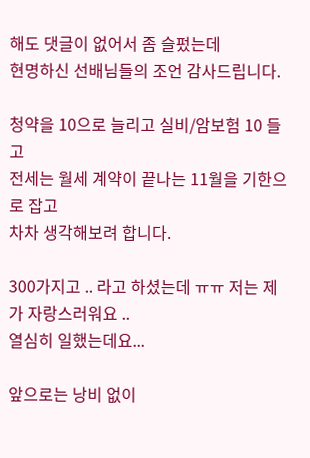해도 댓글이 없어서 좀 슬펐는데
현명하신 선배님들의 조언 감사드립니다.

청약을 10으로 늘리고 실비/암보험 10 들고
전세는 월세 계약이 끝나는 11월을 기한으로 잡고
차차 생각해보려 합니다.

300가지고 .. 라고 하셨는데 ㅠㅠ 저는 제가 자랑스러워요 ..
열심히 일했는데요...

앞으로는 낭비 없이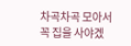차곡차곡 모아서
꼭 집을 사야겠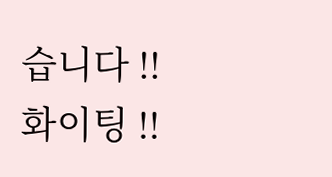습니다 !! 화이팅 !!